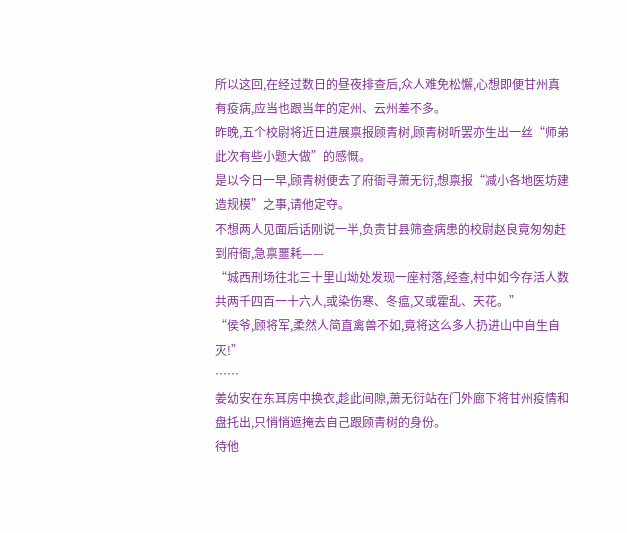所以这回,在经过数日的昼夜排查后,众人难免松懈,心想即便甘州真有疫病,应当也跟当年的定州、云州差不多。
昨晚,五个校尉将近日进展禀报顾青树,顾青树听罢亦生出一丝“师弟此次有些小题大做”的感慨。
是以今日一早,顾青树便去了府衙寻萧无衍,想禀报“减小各地医坊建造规模”之事,请他定夺。
不想两人见面后话刚说一半,负责甘县筛查病患的校尉赵良竟匆匆赶到府衙,急禀噩耗——
“城西刑场往北三十里山坳处发现一座村落,经查,村中如今存活人数共两千四百一十六人,或染伤寒、冬瘟,又或霍乱、天花。”
“侯爷,顾将军,柔然人简直禽兽不如,竟将这么多人扔进山中自生自灭!”
……
姜幼安在东耳房中换衣,趁此间隙,萧无衍站在门外廊下将甘州疫情和盘托出,只悄悄遮掩去自己跟顾青树的身份。
待他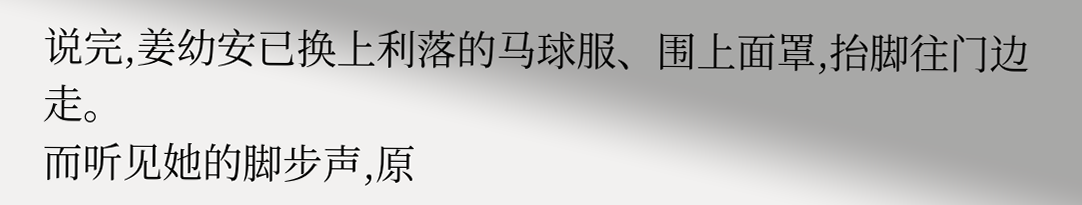说完,姜幼安已换上利落的马球服、围上面罩,抬脚往门边走。
而听见她的脚步声,原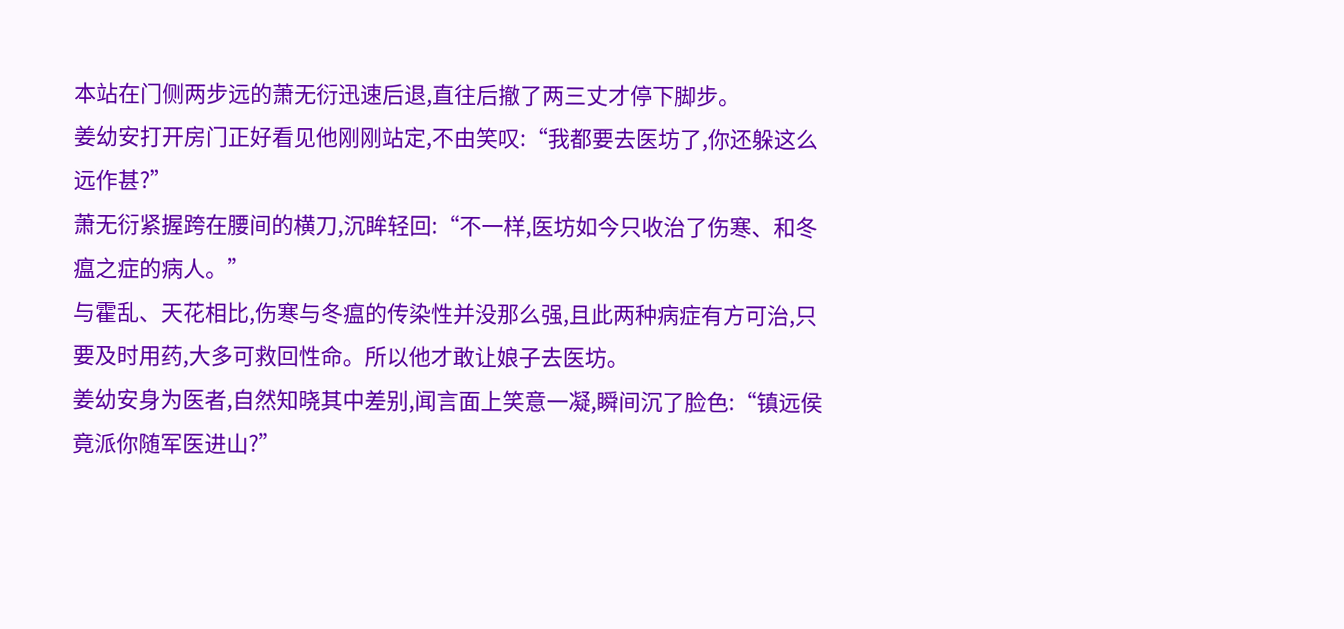本站在门侧两步远的萧无衍迅速后退,直往后撤了两三丈才停下脚步。
姜幼安打开房门正好看见他刚刚站定,不由笑叹:“我都要去医坊了,你还躲这么远作甚?”
萧无衍紧握跨在腰间的横刀,沉眸轻回:“不一样,医坊如今只收治了伤寒、和冬瘟之症的病人。”
与霍乱、天花相比,伤寒与冬瘟的传染性并没那么强,且此两种病症有方可治,只要及时用药,大多可救回性命。所以他才敢让娘子去医坊。
姜幼安身为医者,自然知晓其中差别,闻言面上笑意一凝,瞬间沉了脸色:“镇远侯竟派你随军医进山?”